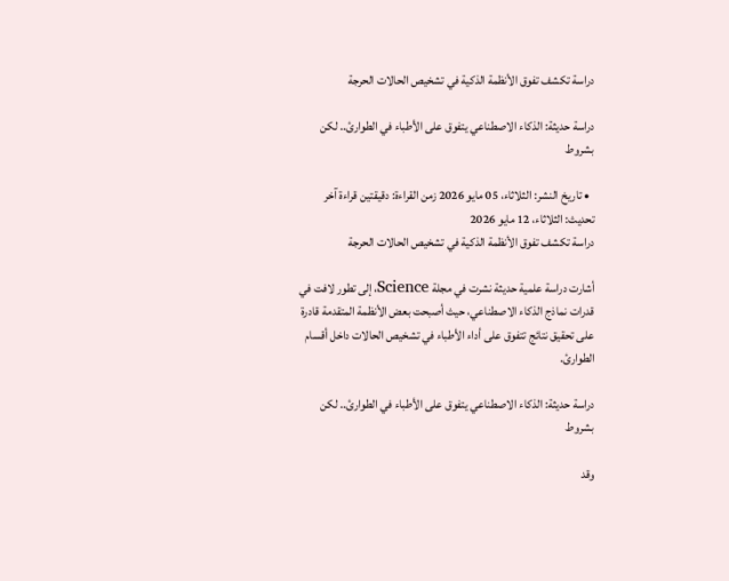دراسة تكشف تفوق الأنظمة الذكية في تشخيص الحالات الحرجة

دراسة حديثة: الذكاء الاصطناعي يتفوق على الأطباء في الطوارئ.. لكن بشروط

  • تاريخ النشر: الثلاثاء، 05 مايو 2026 زمن القراءة: دقيقتين قراءة آخر تحديث: الثلاثاء، 12 مايو 2026
دراسة تكشف تفوق الأنظمة الذكية في تشخيص الحالات الحرجة

أشارت دراسة علمية حديثة نشرت في مجلة Science، إلى تطور لافت في قدرات نماذج الذكاء الاصطناعي، حيث أصبحت بعض الأنظمة المتقدمة قادرة على تحقيق نتائج تتفوق على أداء الأطباء في تشخيص الحالات داخل أقسام الطوارئ.

دراسة حديثة: الذكاء الاصطناعي يتفوق على الأطباء في الطوارئ.. لكن بشروط

وقد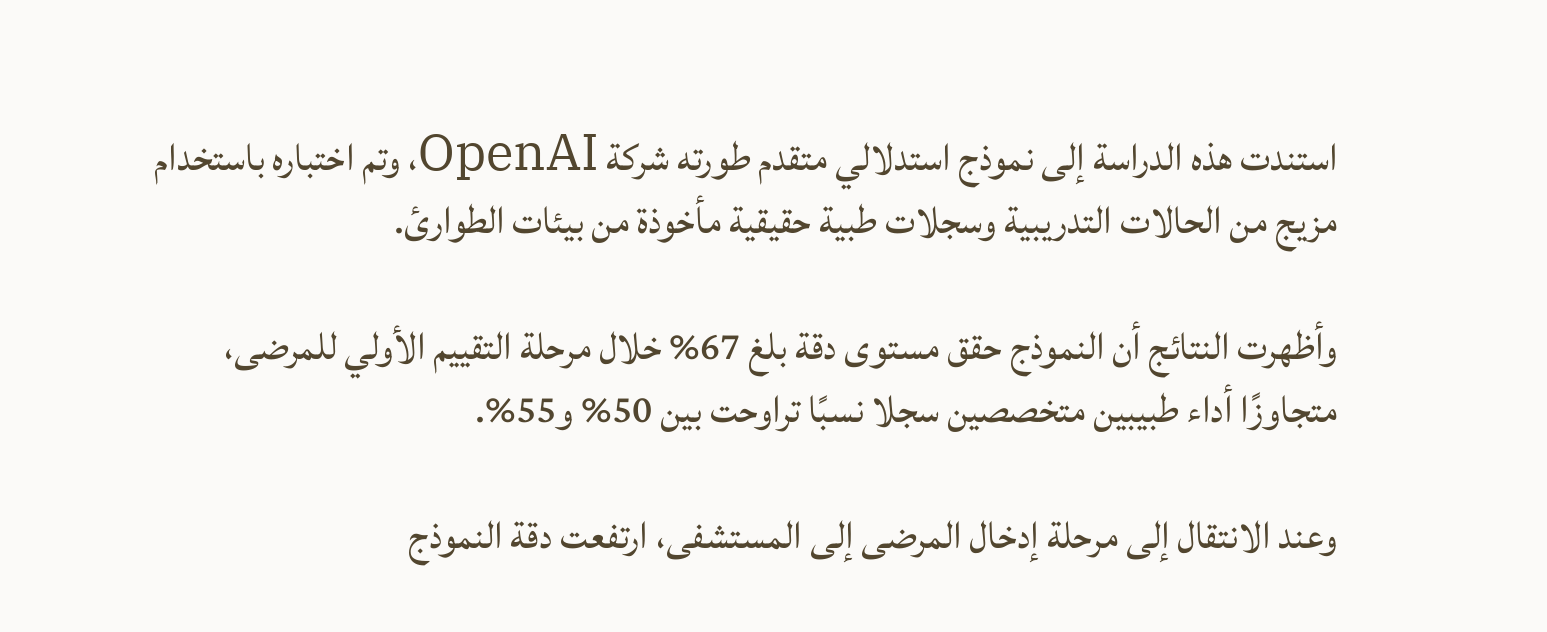استندت هذه الدراسة إلى نموذج استدلالي متقدم طورته شركة OpenAI، وتم اختباره باستخدام مزيج من الحالات التدريبية وسجلات طبية حقيقية مأخوذة من بيئات الطوارئ.

وأظهرت النتائج أن النموذج حقق مستوى دقة بلغ 67% خلال مرحلة التقييم الأولي للمرضى، متجاوزًا أداء طبيبين متخصصين سجلا نسبًا تراوحت بين 50% و55%.

وعند الانتقال إلى مرحلة إدخال المرضى إلى المستشفى، ارتفعت دقة النموذج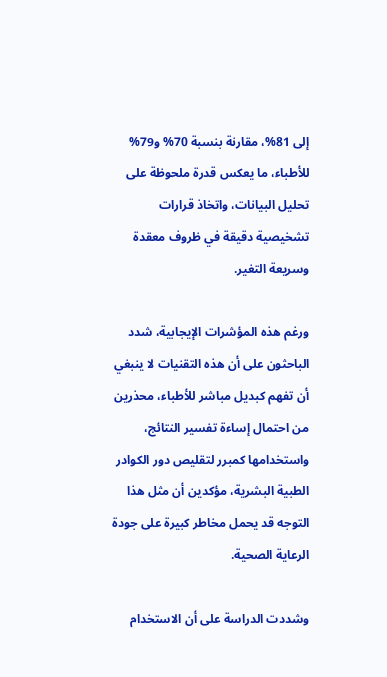إلى 81%، مقارنة بنسبة 70% و79% للأطباء، ما يعكس قدرة ملحوظة على تحليل البيانات، واتخاذ قرارات تشخيصية دقيقة في ظروف معقدة وسريعة التغير.

ورغم هذه المؤشرات الإيجابية، شدد الباحثون على أن هذه التقنيات لا ينبغي أن تفهم كبديل مباشر للأطباء، محذرين من احتمال إساءة تفسير النتائج، واستخدامها كمبرر لتقليص دور الكوادر الطبية البشرية، مؤكدين أن مثل هذا التوجه قد يحمل مخاطر كبيرة على جودة الرعاية الصحية.

وشددت الدراسة على أن الاستخدام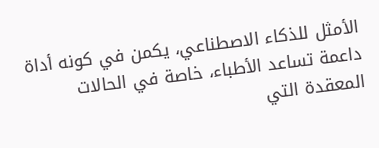الأمثل للذكاء الاصطناعي، يكمن في كونه أداة داعمة تساعد الأطباء، خاصة في الحالات المعقدة التي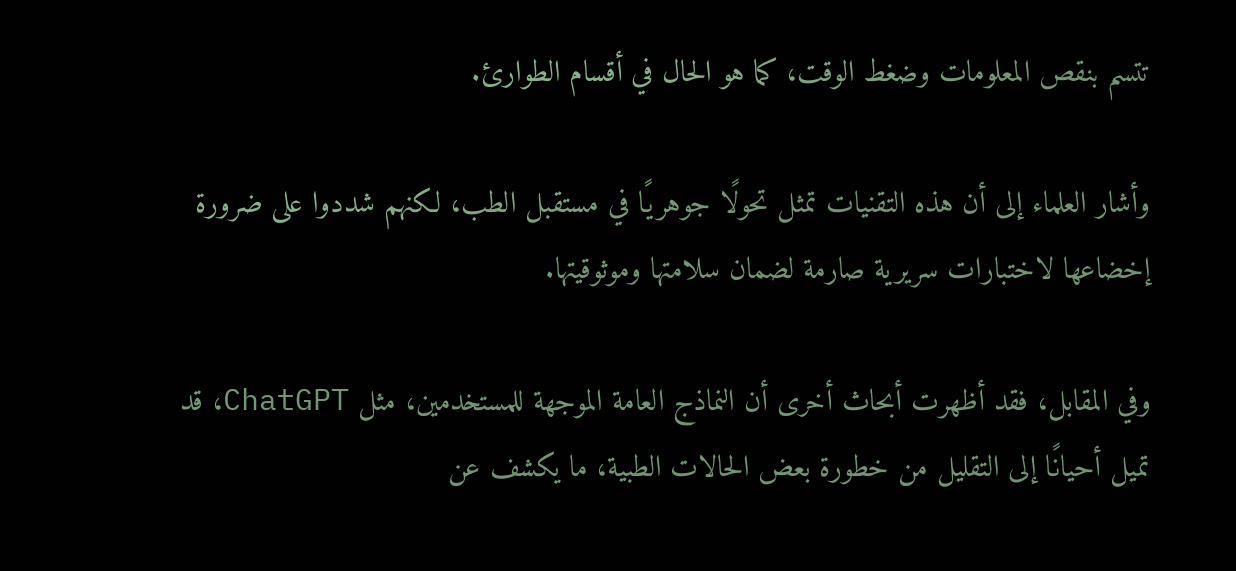تتسم بنقص المعلومات وضغط الوقت، كما هو الحال في أقسام الطوارئ.

وأشار العلماء إلى أن هذه التقنيات تمثل تحولًا جوهريًا في مستقبل الطب، لكنهم شددوا على ضرورة إخضاعها لاختبارات سريرية صارمة لضمان سلامتها وموثوقيتها.

وفي المقابل، فقد أظهرت أبحاث أخرى أن النماذج العامة الموجهة للمستخدمين، مثل ChatGPT، قد تميل أحيانًا إلى التقليل من خطورة بعض الحالات الطبية، ما يكشف عن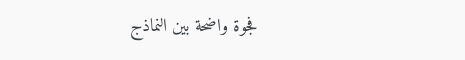فجوة واضحة بين النماذج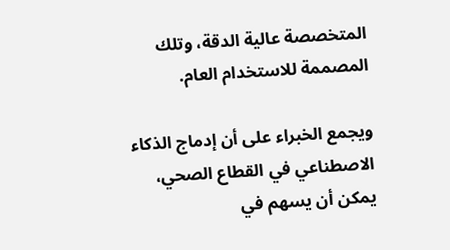المتخصصة عالية الدقة، وتلك المصممة للاستخدام العام.

ويجمع الخبراء على أن إدماج الذكاء الاصطناعي في القطاع الصحي، يمكن أن يسهم في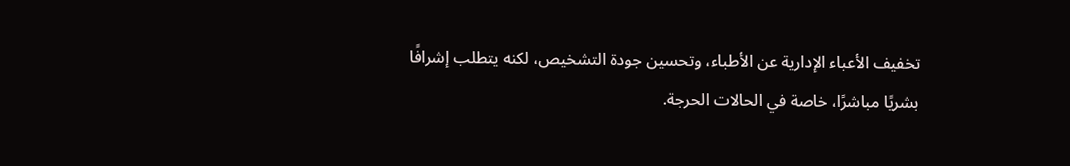تخفيف الأعباء الإدارية عن الأطباء، وتحسين جودة التشخيص، لكنه يتطلب إشرافًا بشريًا مباشرًا، خاصة في الحالات الحرجة.